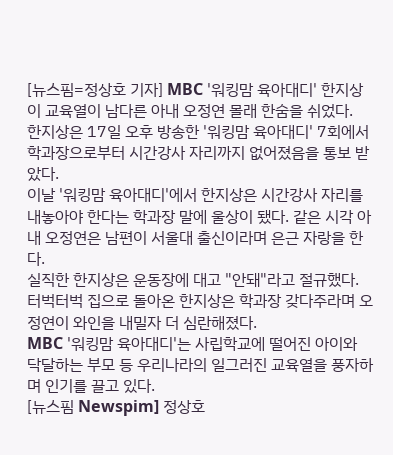[뉴스핌=정상호 기자] MBC '워킹맘 육아대디' 한지상이 교육열이 남다른 아내 오정연 몰래 한숨을 쉬었다.
한지상은 17일 오후 방송한 '워킹맘 육아대디' 7회에서 학과장으로부터 시간강사 자리까지 없어졌음을 통보 받았다.
이날 '워킹맘 육아대디'에서 한지상은 시간강사 자리를 내놓아야 한다는 학과장 말에 울상이 됐다. 같은 시각 아내 오정연은 남편이 서울대 출신이라며 은근 자랑을 한다.
실직한 한지상은 운동장에 대고 "안돼"라고 절규했다. 터벅터벅 집으로 돌아온 한지상은 학과장 갖다주라며 오정연이 와인을 내밀자 더 심란해졌다.
MBC '워킹맘 육아대디'는 사립학교에 떨어진 아이와 닥달하는 부모 등 우리나라의 일그러진 교육열을 풍자하며 인기를 끌고 있다.
[뉴스핌 Newspim] 정상호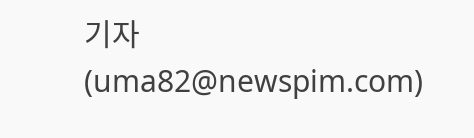기자 (uma82@newspim.com)